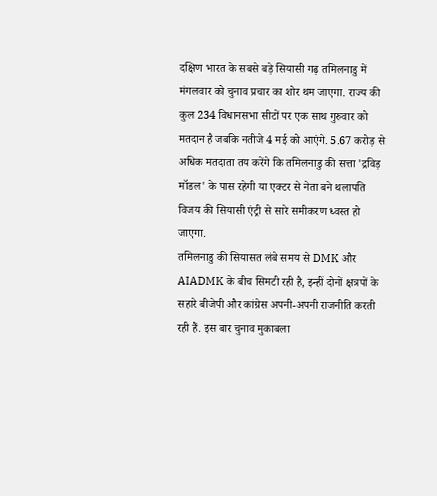दक्षिण भारत के सबसे बड़े सियासी गढ़ तमिलनाडु में मंगलवार को चुनाव प्रचार का शोर थम जाएगा. राज्य की कुल 234 विधानसभा सीटों पर एक साथ गुरुवार को मतदान है जबकि नतीजे 4 मई को आएंगे. 5.67 करोड़ से अधिक मतदाता तय करेंगे कि तमिलनाडु की सत्ता 'द्रविड़ मॉडल' के पास रहेगी या एक्टर से नेता बने थलापति विजय की सियासी एंट्री से सारे समीकरण ध्वस्त हो जाएगा.
तमिलनाडु की सियासत लंबे समय से DMK और AIADMK के बीच सिमटी रही है, इन्हीं दोनों क्षत्रपों के सहारे बीजेपी और कांग्रेस अपनी-अपनी राजनीति करती रही हैं. इस बार चुनाव मुकाबला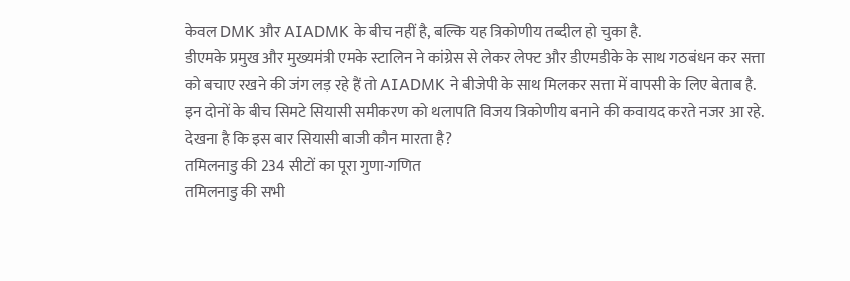केवल DMK और AIADMK के बीच नहीं है, बल्कि यह त्रिकोणीय तब्दील हो चुका है.
डीएमके प्रमुख और मुख्यमंत्री एमके स्टालिन ने कांग्रेस से लेकर लेफ्ट और डीएमडीके के साथ गठबंधन कर सत्ता को बचाए रखने की जंग लड़ रहे हैं तो AIADMK ने बीजेपी के साथ मिलकर सत्ता में वापसी के लिए बेताब है. इन दोनों के बीच सिमटे सियासी समीकरण को थलापति विजय त्रिकोणीय बनाने की कवायद करते नजर आ रहे. देखना है कि इस बार सियासी बाजी कौन मारता है?
तमिलनाडु की 234 सीटों का पूरा गुणा-गणित
तमिलनाडु की सभी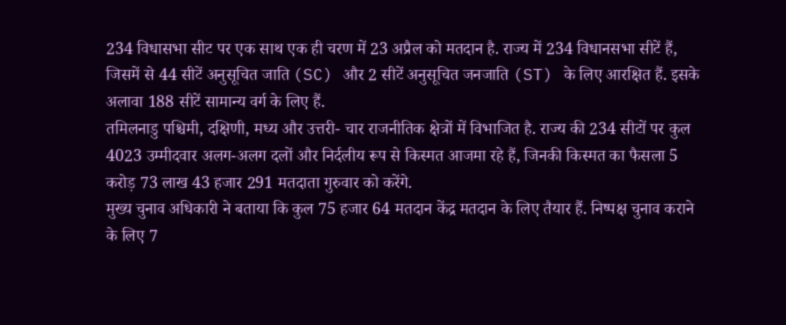234 विधासभा सीट पर एक साथ एक ही चरण में 23 अप्रैल को मतदान है. राज्य में 234 विधानसभा सीटें हैं, जिसमें से 44 सीटें अनुसूचित जाति (SC) और 2 सीटें अनुसूचित जनजाति (ST) के लिए आरक्षित हैं. इसके अलावा 188 सीटें सामान्य वर्ग के लिए हैं.
तमिलनाडु पश्चिमी, दक्षिणी, मध्य और उत्तरी- चार राजनीतिक क्षेत्रों में विभाजित है. राज्य की 234 सीटों पर कुल 4023 उम्मीदवार अलग-अलग दलों और निर्दलीय रूप से किस्मत आजमा रहे हैं, जिनकी किस्मत का फैसला 5 करोड़ 73 लाख 43 हजार 291 मतदाता गुरुवार को करेंगे.
मुख्य चुनाव अधिकारी ने बताया कि कुल 75 हजार 64 मतदान केंद्र मतदान के लिए तैयार हैं. निष्पक्ष चुनाव कराने के लिए 7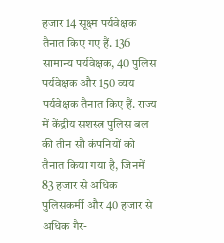हजार 14 सूक्ष्म पर्यवेक्षक तैनात किए गए हैं. 136 सामान्य पर्यवेक्षक, 40 पुलिस पर्यवेक्षक और 150 व्यय पर्यवेक्षक तैनात किए हैं. राज्य में केंद्रीय सशस्त्र पुलिस बल की तीन सौ कंपनियों को तैनात किया गया है, जिनमें 83 हजार से अधिक पुलिसकर्मी और 40 हजार से अधिक गैर-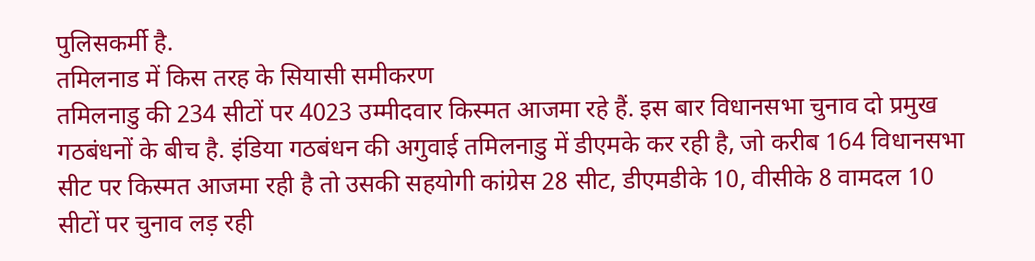पुलिसकर्मी है.
तमिलनाड में किस तरह के सियासी समीकरण
तमिलनाडु की 234 सीटों पर 4023 उम्मीदवार किस्मत आजमा रहे हैं. इस बार विधानसभा चुनाव दो प्रमुख गठबंधनों के बीच है. इंडिया गठबंधन की अगुवाई तमिलनाडु में डीएमके कर रही है, जो करीब 164 विधानसभा सीट पर किस्मत आजमा रही है तो उसकी सहयोगी कांग्रेस 28 सीट, डीएमडीके 10, वीसीके 8 वामदल 10 सीटों पर चुनाव लड़ रही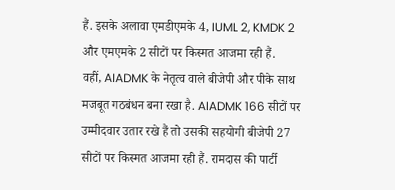हैं. इसके अलावा एमडीएमके 4, IUML 2, KMDK 2 और एमएमके 2 सीटों पर किस्मत आजमा रही हैं.
वहीं, AIADMK के नेतृत्व वाले बीजेपी और पीके साथ मजबूत गठबंधन बना रखा है. AIADMK 166 सीटों पर उम्मीदवार उतार रखे हैं तो उसकी सहयोगी बीजेपी 27 सीटों पर किस्मत आजमा रही हैं. रामदास की पार्टी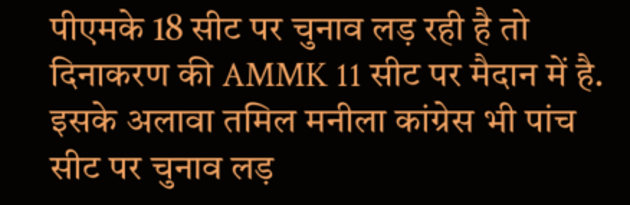पीएमके 18 सीट पर चुनाव लड़ रही है तो दिनाकरण की AMMK 11 सीट पर मैदान में है. इसके अलावा तमिल मनीला कांग्रेस भी पांच सीट पर चुनाव लड़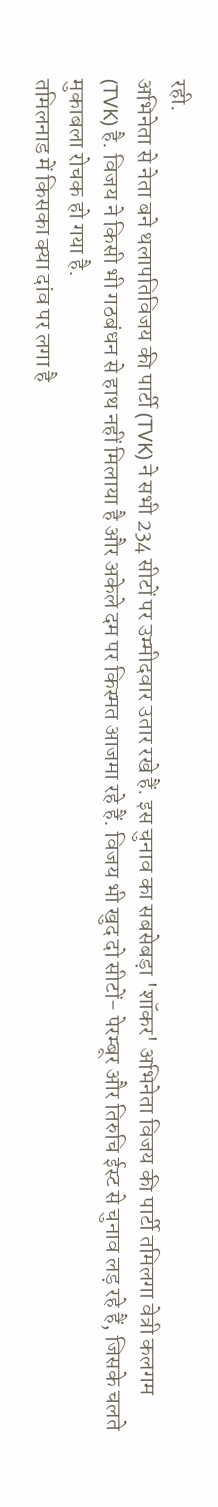रही.
अभिनेता से नेता बने थलापतिविजय की पार्टी (TVK) ने सभी 234 सीटों पर उम्मीदवार उतार रखे हैं. इस चुनाव का सबसेबड़ा 'शॉकर' अभिनेता विजय की पार्टी तमिलगा वेत्री कलगम (TVK) है. विजय ने किसी भी गठबंधन से हाथ नहीं मिलाया है और अकेले दम पर किस्मत आजमा रहे हैं. विजय भी खुद दो सीटों- पेरम्बूर और तिरुचि ईस्ट से चुनाव लड़ रहे हैं, जिसके चलते मुकाबला रोचक हो गया है.
तमिलनाड में किसका क्या दांव पर लगा है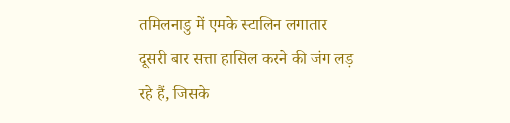तमिलनाडु में एमके स्टालिन लगातार दूसरी बार सत्ता हासिल करने की जंग लड़ रहे हैं, जिसके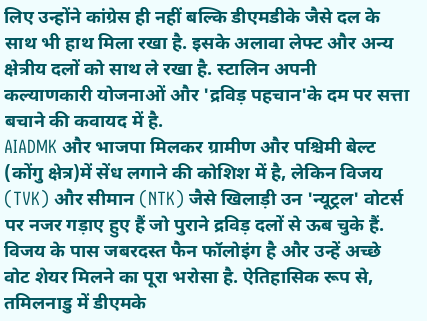लिए उन्होंने कांग्रेस ही नहीं बल्कि डीएमडीके जैसे दल के साथ भी हाथ मिला रखा है. इसके अलावा लेफ्ट और अन्य क्षेत्रीय दलों को साथ ले रखा है. स्टालिन अपनी कल्याणकारी योजनाओं और 'द्रविड़ पहचान'के दम पर सत्ता बचाने की कवायद में है.
AIADMK और भाजपा मिलकर ग्रामीण और पश्चिमी बेल्ट (कोंगु क्षेत्र)में सेंध लगाने की कोशिश में है, लेकिन विजय (TVK) और सीमान (NTK) जैसे खिलाड़ी उन 'न्यूट्रल' वोटर्स पर नजर गड़ाए हुए हैं जो पुराने द्रविड़ दलों से ऊब चुके हैं. विजय के पास जबरदस्त फैन फॉलोइंग है और उन्हें अच्छे वोट शेयर मिलने का पूरा भरोसा है. ऐतिहासिक रूप से, तमिलनाडु में डीएमके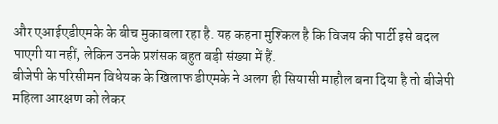और एआईएडीएमके के बीच मुकाबला रहा है. यह कहना मुश्किल है कि विजय की पार्टी इसे बदल पाएगी या नहीं, लेकिन उनके प्रशंसक बहुत बड़ी संख्या में हैं.
बीजेपी के परिसीमन विधेयक के खिलाफ डीएमके ने अलग ही सियासी माहौल बना दिया है तो बीजेपी महिला आरक्षण को लेकर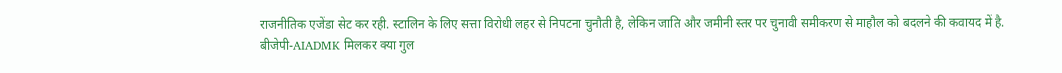राजनीतिक एजेंडा सेट कर रही. स्टालिन के लिए सत्ता विरोधी लहर से निपटना चुनौती है, लेकिन जाति और जमीनी स्तर पर चुनावी समीकरण से माहौल को बदलने की कवायद में है.
बीजेपी-AIADMK मिलकर क्या गुल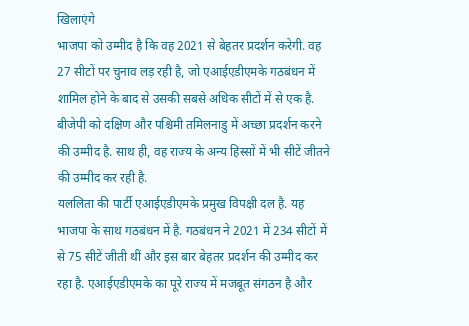खिलाएंगे
भाजपा को उम्मीद है कि वह 2021 से बेहतर प्रदर्शन करेगी. वह 27 सीटों पर चुनाव लड़ रही है, जो एआईएडीएमके गठबंधन में शामिल होने के बाद से उसकी सबसे अधिक सीटों में से एक है. बीजेपी को दक्षिण और पश्चिमी तमिलनाडु में अच्छा प्रदर्शन करने की उम्मीद है. साथ ही, वह राज्य के अन्य हिस्सों में भी सीटें जीतने की उम्मीद कर रही है.
यललिता की पार्टी एआईएडीएमके प्रमुख विपक्षी दल है. यह भाजपा के साथ गठबंधन में है. गठबंधन ने 2021 में 234 सीटों में से 75 सीटें जीती थीं और इस बार बेहतर प्रदर्शन की उम्मीद कर रहा है. एआईएडीएमके का पूरे राज्य में मजबूत संगठन है और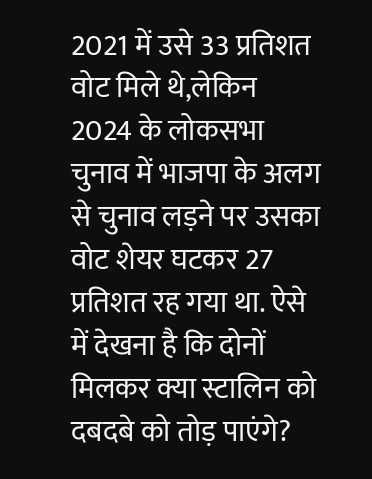2021 में उसे 33 प्रतिशत वोट मिले थे,लेकिन 2024 के लोकसभा चुनाव में भाजपा के अलग से चुनाव लड़ने पर उसका वोट शेयर घटकर 27 प्रतिशत रह गया था. ऐसे में देखना है कि दोनों मिलकर क्या स्टालिन को दबदबे को तोड़ पाएंगे?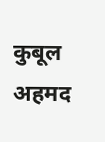कुबूल अहमद